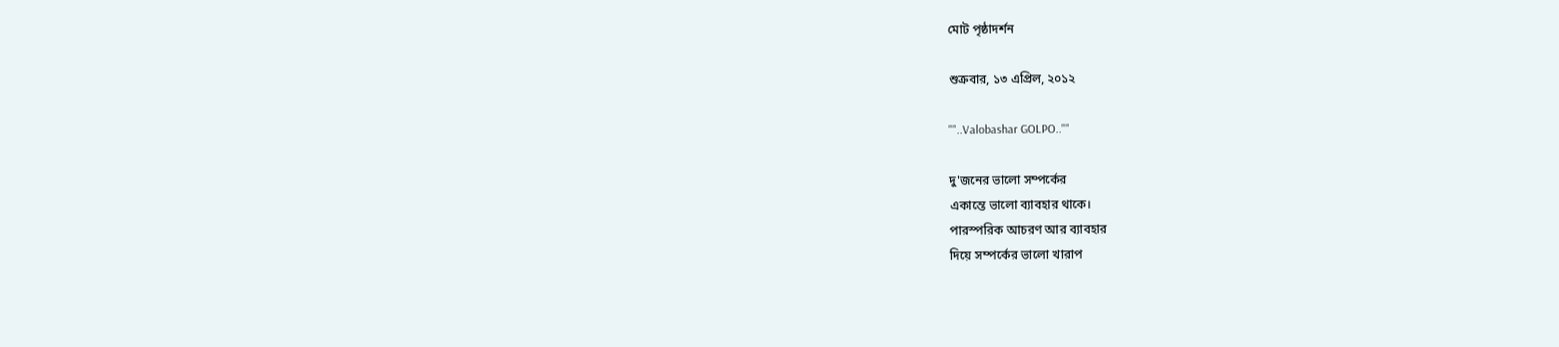মোট পৃষ্ঠাদর্শন

শুক্রবার, ১৩ এপ্রিল, ২০১২

""..Valobashar GOLPO..""

দু'জনের ভালো সম্পর্কের
একান্তে ভালো ব্যাবহার থাকে।
পারস্পরিক আচরণ আর ব্যাবহার
দিয়ে সম্পর্কের ভালো খারাপ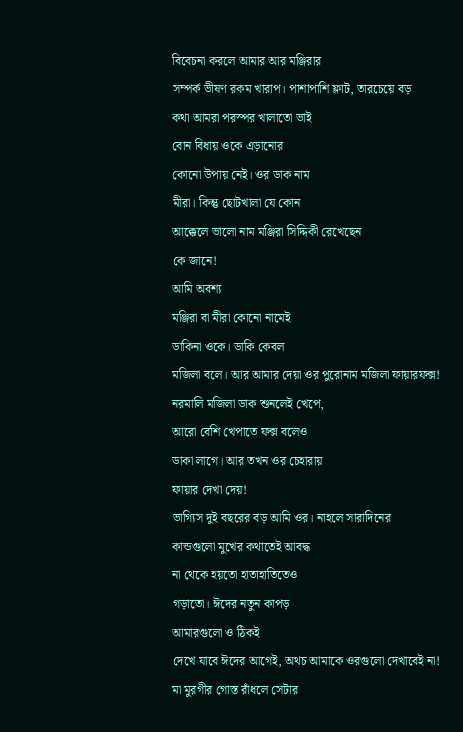বিবেচনা করলে আমার আর মঞ্জিরার
সম্পর্ক ভীষণ রকম খারাপ। পাশাপাশি ফ্লাট, তারচেয়ে বড়
কথা আমরা পরস্পর খালাতো ভাই
বোন বিধায় ওকে এড়ানোর
কোনো উপায় নেই। ওর ডাক নাম
মীরা। কিন্তু ছোটখালা যে কোন
আক্কেলে ভালো নাম মঞ্জিরা সিদ্দিকী রেখেছেন
কে জানে!
আমি অবশ্য
মঞ্জিরা বা মীরা কোনো নামেই
ডাকিনা ওকে। ডাকি কেবল
মজিলা বলে। আর আমার দেয়া ওর পুরোনাম মজিলা ফায়ারফক্স!
নরমালি মজিলা ডাক শুনলেই খেপে,
আরো বেশি খেপাতে ফক্স বলেও
ডাকা লাগে। আর তখন ওর চেহারায়
ফায়ার দেখা দেয়!
ভাগ্যিস দুই বছরের বড় আমি ওর। নাহলে সারাদিনের
কান্ডগুলো মুখের কথাতেই আবদ্ধ
না থেকে হয়তো হাতাহাতিতেও
গড়াতো। ঈদের নতুন কাপড়
আমারগুলো ও ঠিকই
দেখে যাবে ঈদের আগেই, অথচ আমাকে ওরগুলো দেখাবেই না!
মা মুরগীর গোস্ত রাঁধলে সেটার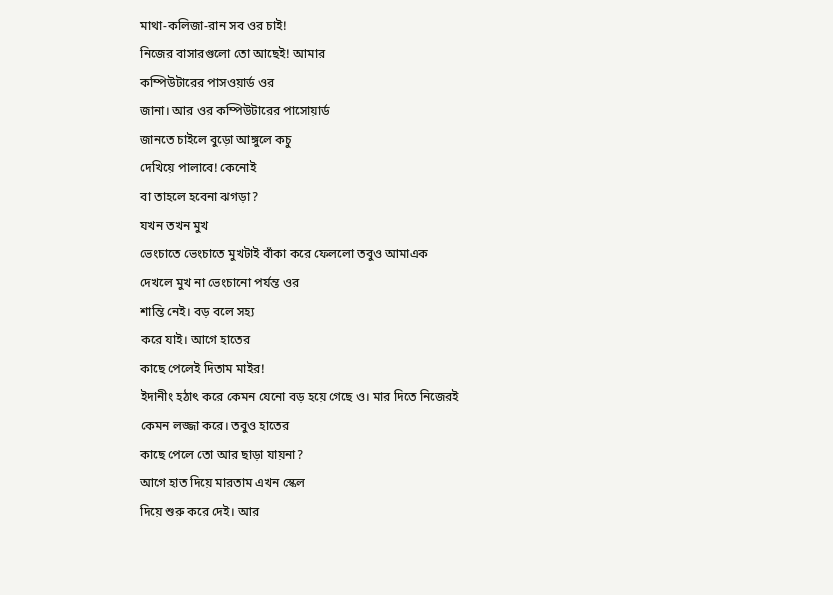মাথা-কলিজা-রান সব ওর চাই!
নিজের বাসারগুলো তো আছেই! আমার
কম্পিউটারের পাসওয়ার্ড ওর
জানা। আর ওর কম্পিউটারের পাসোয়ার্ড
জানতে চাইলে বুড়ো আঙ্গুলে কচু
দেখিয়ে পালাবে! কেনোই
বা তাহলে হবেনা ঝগড়া?
যখন তখন মুখ
ভেংচাতে ভেংচাতে মুখটাই বাঁকা করে ফেললো তবুও আমাএক
দেখলে মুখ না ভেংচানো পর্যন্ত ওর
শান্তি নেই। বড় বলে সহ্য
করে যাই। আগে হাতের
কাছে পেলেই দিতাম মাইর!
ইদানীং হঠাৎ করে কেমন যেনো বড় হয়ে গেছে ও। মার দিতে নিজেরই
কেমন লজ্জা করে। তবুও হাতের
কাছে পেলে তো আর ছাড়া যায়না?
আগে হাত দিয়ে মারতাম এখন স্কেল
দিয়ে শুরু করে দেই। আর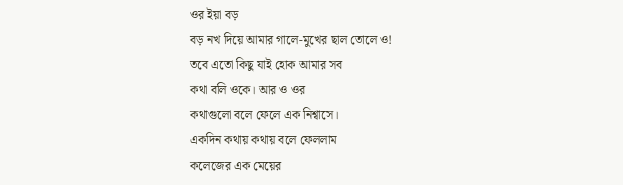ওর ইয়া বড়
বড় নখ দিয়ে আমার গালে-মুখের ছাল তোলে ও!
তবে এতো কিছু যাই হোক আমার সব
কথা বলি ওকে। আর ও ওর
কথাগুলো বলে ফেলে এক নিশ্বাসে।
একদিন কথায় কথায় বলে ফেললাম
কলেজের এক মেয়ের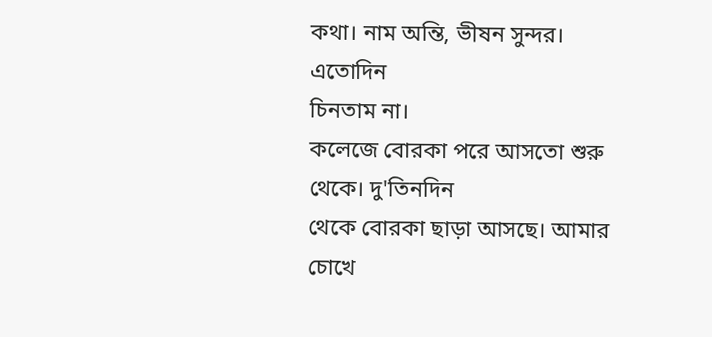কথা। নাম অন্তি, ভীষন সুন্দর। এতোদিন
চিনতাম না।
কলেজে বোরকা পরে আসতো শুরু
থেকে। দু'তিনদিন
থেকে বোরকা ছাড়া আসছে। আমার
চোখে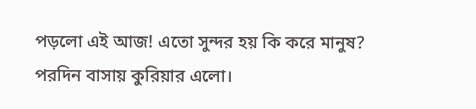পড়লো এই আজ! এতো সুন্দর হয় কি করে মানুষ?
পরদিন বাসায় কুরিয়ার এলো।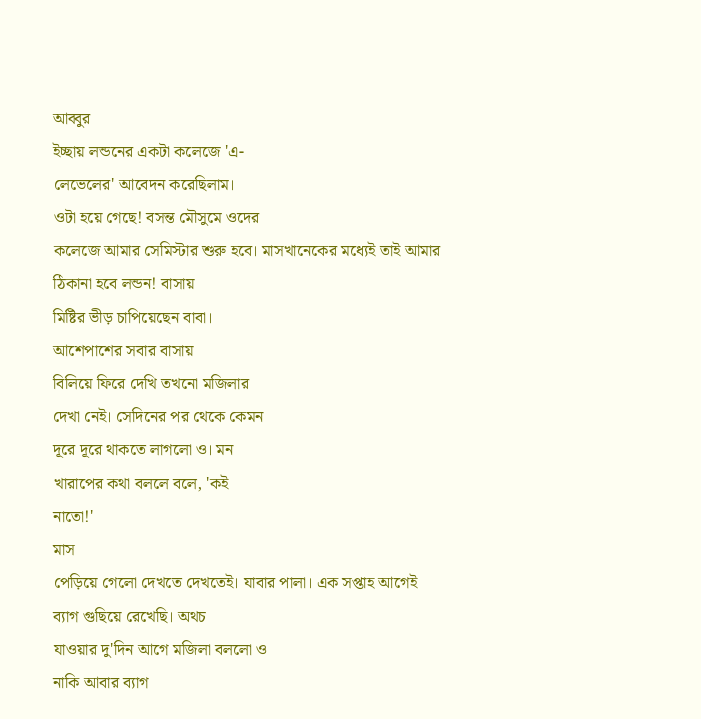আব্বুর
ইচ্ছায় লন্ডনের একটা কলেজে 'এ-
লেভেলের' আবেদন করেছিলাম।
ওটা হয়ে গেছে! বসন্ত মৌসুমে ওদের
কলেজে আমার সেমিস্টার শুরু হবে। মাসখানেকের মধ্যেই তাই আমার
ঠিকানা হবে লন্ডন! বাসায়
মিষ্টির ভীড় চাপিয়েছেন বাবা।
আশেপাশের সবার বাসায়
বিলিয়ে ফিরে দেখি তখনো মজিলার
দেখা নেই। সেদিনের পর থেকে কেমন
দূরে দূরে থাকতে লাগলো ও। মন
খারাপের কথা বললে বলে, 'কই
নাতো!'
মাস
পেড়িয়ে গেলো দেখতে দেখতেই। যাবার পালা। এক সপ্তাহ আগেই
ব্যাগ গুছিয়ে রেখেছি। অথচ
যাওয়ার দু'দিন আগে মজিলা বললো ও
নাকি আবার ব্যাগ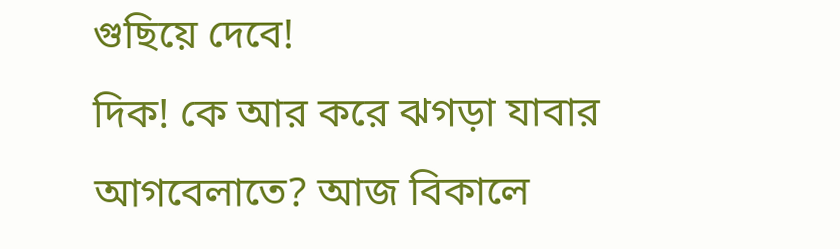গুছিয়ে দেবে!
দিক! কে আর করে ঝগড়া যাবার
আগবেলাতে? আজ বিকালে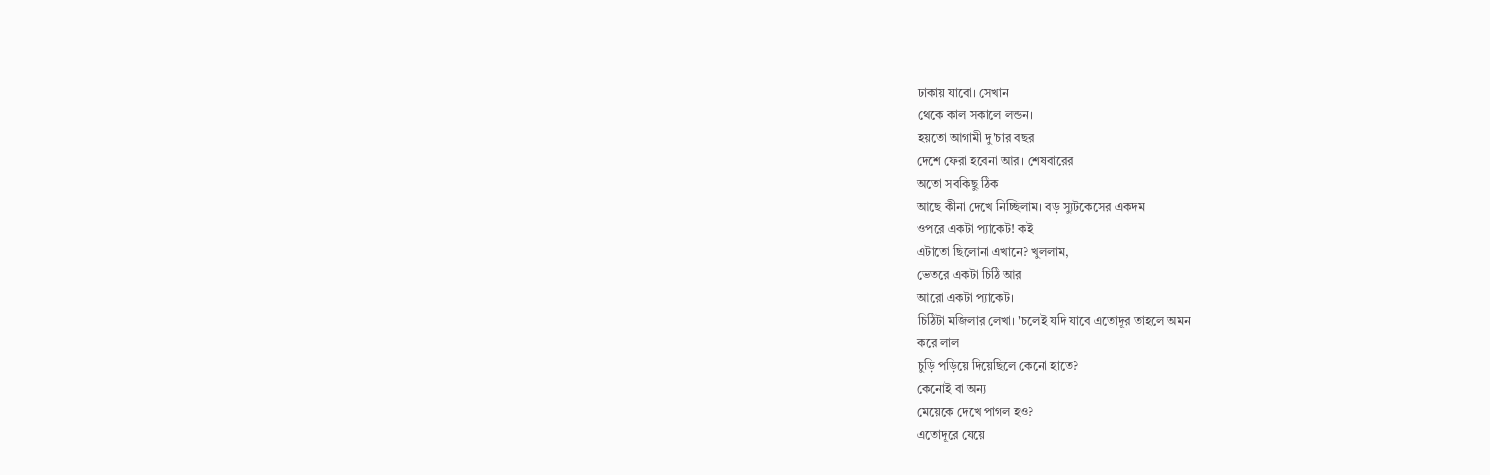ঢাকায় যাবো। সেখান
থেকে কাল সকালে লন্ডন।
হয়তো আগামী দু'চার বছর
দেশে ফেরা হবেনা আর। শেষবারের
অতো সবকিছু ঠিক
আছে কীনা দেখে নিচ্ছিলাম। বড় স্যুটকেসের একদম
ওপরে একটা প্যাকেট! কই
এটাতো ছিলোনা এখানে? খুললাম,
ভেতরে একটা চিঠি আর
আরো একটা প্যাকেট।
চিঠিটা মজিলার লেখা। 'চলেই যদি যাবে এতোদূর তাহলে অমন
করে লাল
চুড়ি পড়িয়ে দিয়েছিলে কেনো হাতে?
কেনোই বা অন্য
মেয়েকে দেখে পাগল হও?
এতোদূরে যেয়ে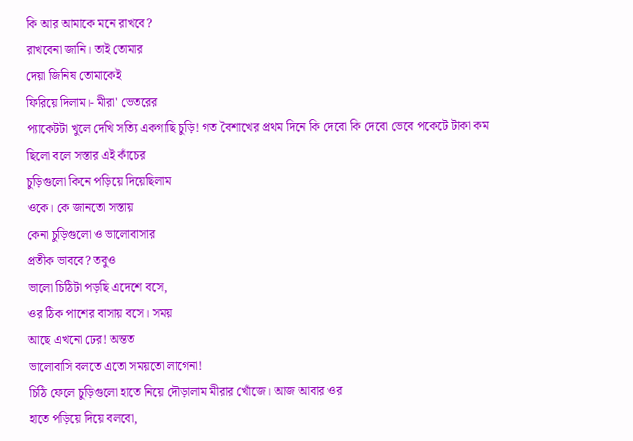কি আর আমাকে মনে রাখবে?
রাখবেনা জানি। তাই তোমার
দেয়া জিনিষ তোমাকেই
ফিরিয়ে দিলাম।- মীরা' ভেতরের
প্যাকেটটা খুলে দেখি সত্যি একগাছি চুড়ি! গত বৈশাখের প্রথম দিনে কি দেবো কি দেবো ভেবে পকেটে টাকা কম
ছিলো বলে সস্তার এই কাঁচের
চুড়িগুলো কিনে পড়িয়ে দিয়েছিলাম
ওকে। কে জানতো সস্তায়
কেনা চুড়িগুলো ও ভালোবাসার
প্রতীক ভাববে? তবুও
ভালো চিঠিটা পড়ছি এদেশে বসে,
ওর ঠিক পাশের বাসায় বসে। সময়
আছে এখনো ঢের! অন্তত
ভালোবাসি বলতে এতো সময়তো লাগেনা!
চিঠি ফেলে চুড়িগুলো হাতে নিয়ে দৌড়ালাম মীরার খোঁজে। আজ আবার ওর
হাতে পড়িয়ে দিয়ে বলবো,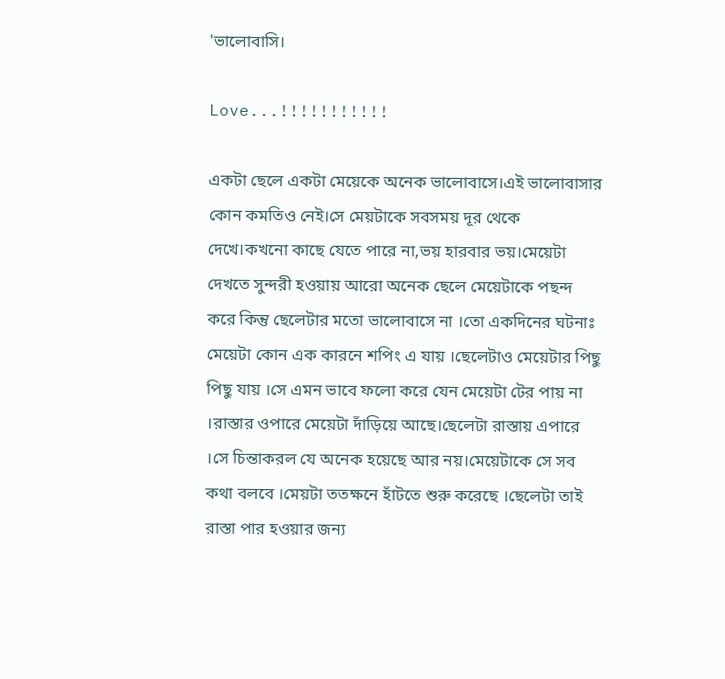'ভালোবাসি।

Love...!!!!!!!!!!!

একটা ছেলে একটা মেয়েকে অনেক ভালোবাসে।এই ভালোবাসার কোন কমতিও নেই।সে মেয়টাকে সবসময় দূর থেকে দেখে।কখনো কাছে যেতে পারে না,ভয় হারবার ভয়।মেয়েটা দেখতে সুন্দরী হওয়ায় আরো অনেক ছেলে মেয়েটাকে পছন্দ করে কিন্তু ছেলেটার মতো ভালোবাসে না ।তো একদিনের ঘটনাঃ
মেয়েটা কোন এক কারনে শপিং এ যায় ।ছেলেটাও মেয়েটার পিছু পিছু যায় ।সে এমন ভাবে ফলো করে যেন মেয়েটা টের পায় না ।রাস্তার ওপারে মেয়েটা দাঁড়িয়ে আছে।ছেলেটা রাস্তায় এপারে ।সে চিন্তাকরল যে অনেক হয়েছে আর নয়।মেয়েটাকে সে সব কথা বলবে ।মেয়টা ততক্ষনে হাঁটতে শুরু করেছে ।ছেলেটা তাই রাস্তা পার হওয়ার জন্য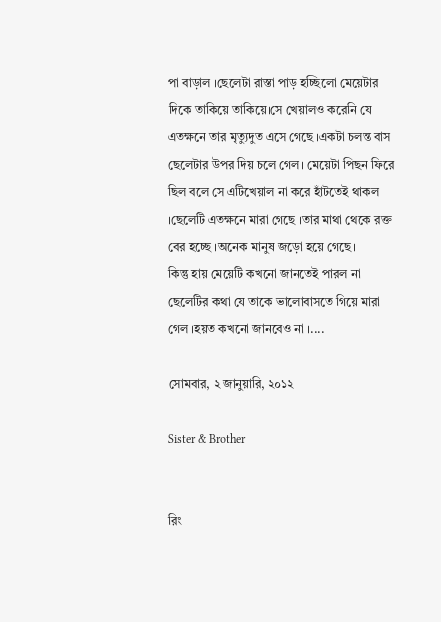পা বাড়াল ।ছেলেটা রাস্তা পাড় হচ্ছিলো মেয়েটার দিকে তাকিয়ে তাকিয়ে।সে খেয়ালও করেনি যে এতক্ষনে তার মৃত্যুদুত এসে গেছে ।একটা চলন্ত বাস ছেলেটার উপর দিয় চলে গেল। মেয়েটা পিছন ফিরে ছিল বলে সে এটিখেয়াল না করে হাঁটতেই থাকল ।ছেলেটি এতক্ষনে মারা গেছে ।তার মাথা থেকে রক্ত বের হচ্ছে ।অনেক মানুষ জড়ো হয়ে গেছে।
কিন্তু হায় মেয়েটি কখনো জানতেই পারল না ছেলেটির কথা যে তাকে ভালোবাসতে গিয়ে মারা গেল ।হয়ত কখনো জানবেও না ।....

সোমবার, ২ জানুয়ারি, ২০১২

Sister & Brother


রিং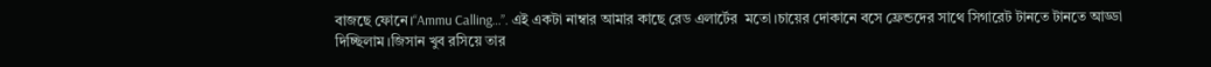বাজছে ফোনে।“Ammu Calling…”. এই একটা নাম্বার আমার কাছে রেড এলার্টের  মতো।চায়ের দোকানে বসে ফ্রেন্ডদের সাথে সিগারেট টানতে টানতে আড্ডা  দিচ্ছিলাম।জিসান খুব রসিয়ে তার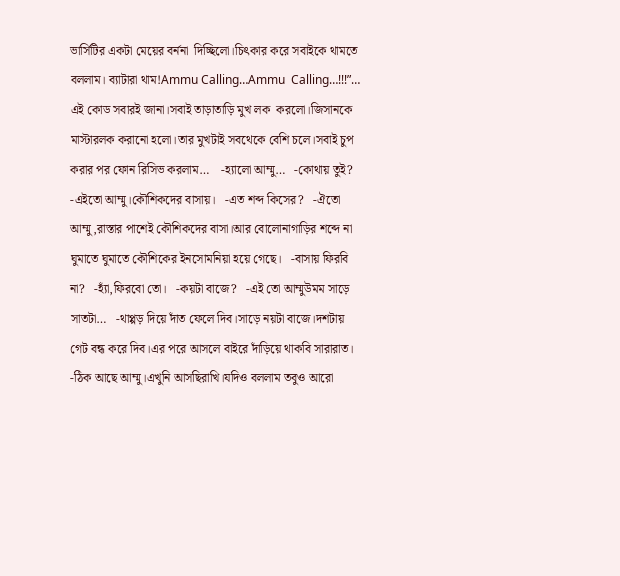ভার্সিটির একটা মেয়ের বর্ননা  দিচ্ছিলো।চিৎকার করে সবাইকে থামতে বললাম। ব্যাটারা থাম!Ammu Calling…Ammu  Calling…!!!”…   এই কোড সবারই জানা।সবাই তাড়াতাড়ি মুখ লক  করলো।জিসানকে মাস্টারলক করানো হলো।তার মুখটাই সবথেকে বেশি চলে।সবাই চুপ  করার পর ফোন রিসিভ করলাম…    -হ্যালো আম্মু…   -কোথায় তুই?   -এইতো আম্মু।কৌশিকদের বাসায়।   -এত শব্দ কিসের?   -ঐতো আম্মু,রাস্তার পাশেই কৌশিকদের বাসা।আর বোলোনাগাড়ির শব্দে না ঘুমাতে ঘুমাতে কৌশিকের ইনসোমনিয়া হয়ে গেছে।   -বাসায় ফিরবি না?   -হ্যাঁ,ফিরবো তো।   -কয়টা বাজে?   -এই তো আম্মুউমম সাড়ে সাতটা…   -থাপ্পড় দিয়ে দাঁত ফেলে দিব।সাড়ে নয়টা বাজে।দশটায় গেট বন্ধ করে দিব।এর পরে আসলে বাইরে দাঁড়িয়ে থাকবি সারারাত।   -ঠিক আছে আম্মু।এখুনি আসছিরাখি।যদিও বললাম তবুও আরো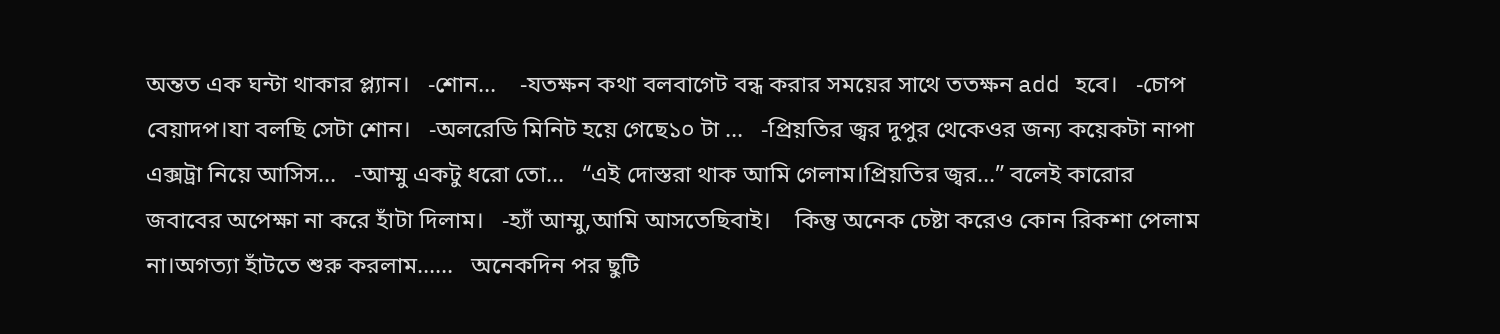অন্তত এক ঘন্টা থাকার প্ল্যান।   -শোন…    -যতক্ষন কথা বলবাগেট বন্ধ করার সময়ের সাথে ততক্ষন add হবে।   -চোপ বেয়াদপ।যা বলছি সেটা শোন।   -অলরেডি মিনিট হয়ে গেছে১০ টা …   -প্রিয়তির জ্বর দুপুর থেকেওর জন্য কয়েকটা নাপা এক্সট্রা নিয়ে আসিস…   -আম্মু একটু ধরো তো…   “এই দোস্তরা থাক আমি গেলাম।প্রিয়তির জ্বর…” বলেই কারোর জবাবের অপেক্ষা না করে হাঁটা দিলাম।   -হ্যাঁ আম্মু,আমি আসতেছিবাই।    কিন্তু অনেক চেষ্টা করেও কোন রিকশা পেলাম না।অগত্যা হাঁটতে শুরু করলাম……   অনেকদিন পর ছুটি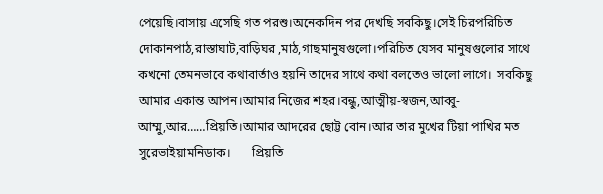পেয়েছি।বাসায় এসেছি গত পরশু।অনেকদিন পর দেখছি সবকিছু।সেই চিরপরিচিত দোকানপাঠ,রাস্তাঘাট,বাড়িঘর ,মাঠ,গাছমানুষগুলো।পরিচিত যেসব মানুষগুলোর সাথে কখনো তেমনভাবে কথাবার্তাও হয়নি তাদের সাথে কথা বলতেও ভালো লাগে।  সবকিছু আমার একান্ত আপন।আমার নিজের শহর।বন্ধু,আত্মীয়-স্বজন,আব্বু-আম্মু,আর……প্রিয়তি।আমার আদরের ছোট্ট বোন।আর তার মুখের টিয়া পাখির মত সুরেভাইয়ামনিডাক।       প্রিয়তি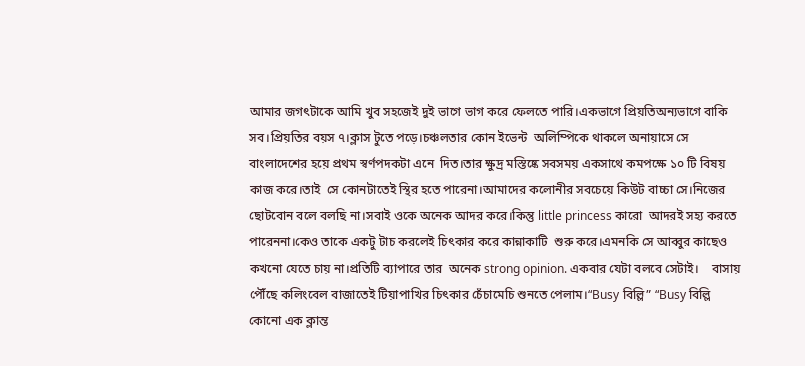আমার জগৎটাকে আমি খুব সহজেই দুই ভাগে ভাগ করে ফেলতে পারি।একভাগে প্রিয়তিঅন্যভাগে বাকি সব।প্রিয়তির বয়স ৭।ক্লাস টুতে পড়ে।চঞ্চলতার কোন ইভেন্ট  অলিম্পিকে থাকলে অনায়াসে সে বাংলাদেশের হয়ে প্রথম স্বর্ণপদকটা এনে  দিত।তার ক্ষুদ্র মস্তিষ্কে সবসময় একসাথে কমপক্ষে ১০ টি বিষয় কাজ করে।তাই  সে কোনটাতেই স্থির হতে পারেনা।আমাদের কলোনীর সবচেয়ে কিউট বাচ্চা সে।নিজের  ছোটবোন বলে বলছি না।সবাই ওকে অনেক আদর করে।কিন্তু little princess কারো  আদরই সহ্য করতে পারেননা।কেও তাকে একটু টাচ করলেই চিৎকার করে কান্নাকাটি  শুরু করে।এমনকি সে আব্বুর কাছেও কখনো যেতে চায় না।প্রতিটি ব্যাপারে তার  অনেক strong opinion. একবার যেটা বলবে সেটাই।    বাসায় পৌঁছে কলিংবেল বাজাতেই টিয়াপাখির চিৎকার চেঁচামেচি শুনতে পেলাম।“Busy বিল্লি” “Busy বিল্লি   কোনো এক ক্লান্ত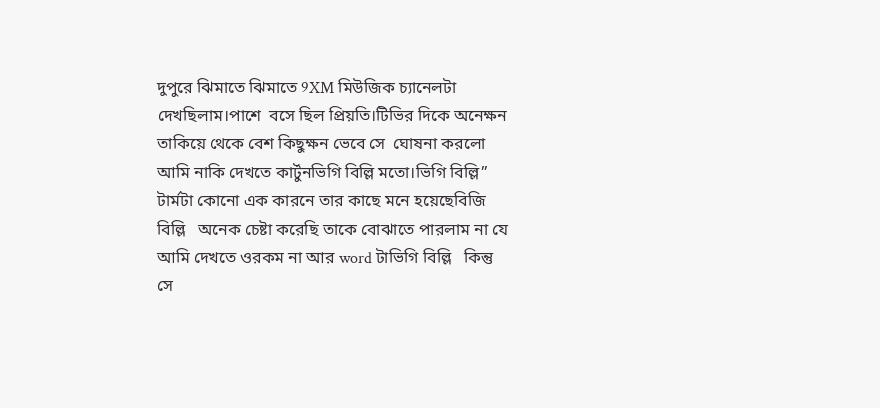দুপুরে ঝিমাতে ঝিমাতে 9XM মিউজিক চ্যানেলটা দেখছিলাম।পাশে  বসে ছিল প্রিয়তি।টিভির দিকে অনেক্ষন তাকিয়ে থেকে বেশ কিছুক্ষন ভেবে সে  ঘোষনা করলো আমি নাকি দেখতে কার্টুনভিগি বিল্লি মতো।ভিগি বিল্লি”  টার্মটা কোনো এক কারনে তার কাছে মনে হয়েছেবিজি বিল্লি   অনেক চেষ্টা করেছি তাকে বোঝাতে পারলাম না যে আমি দেখতে ওরকম না আর word টাভিগি বিল্লি   কিন্তু সে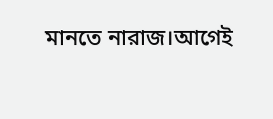মানতে নারাজ।আগেই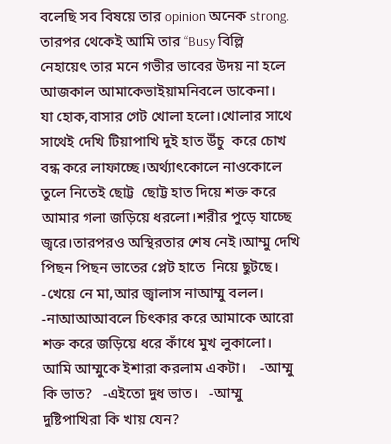বলেছি সব বিষয়ে তার opinion অনেক strong. তারপর থেকেই আমি তার “Busy বিল্লি   নেহায়েৎ তার মনে গভীর ভাবের উদয় না হলে আজকাল আমাকেভাইয়ামনিবলে ডাকেনা।     যা হোক,বাসার গেট খোলা হলো।খোলার সাথে সাথেই দেখি টিয়াপাখি দুই হাত উঁচু  করে চোখ বন্ধ করে লাফাচ্ছে।অর্থ্যাৎকোলে নাওকোলে তুলে নিতেই ছোট্ট  ছোট্ট হাত দিয়ে শক্ত করে আমার গলা জড়িয়ে ধরলো।শরীর পুড়ে যাচ্ছে  জ্বরে।তারপরও অস্থিরতার শেষ নেই।আম্মু দেখি পিছন পিছন ভাতের প্লেট হাতে  নিয়ে ছুটছে।   -খেয়ে নে মা,আর জ্বালাস নাআম্মু বলল।   -নাআআআবলে চিৎকার করে আমাকে আরো শক্ত করে জড়িয়ে ধরে কাঁধে মুখ লুকালো।   আমি আম্মুকে ইশারা করলাম একটা।    -আম্মু কি ভাত?   -এইতো দুধ ভাত।   -আম্মু দুষ্টিপাখিরা কি খায় যেন?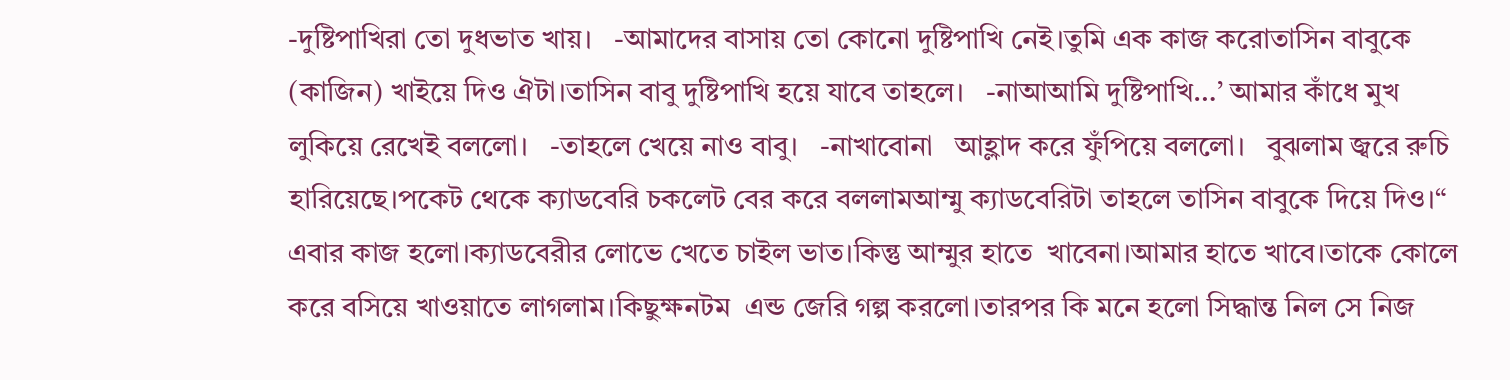-দুষ্টিপাখিরা তো দুধভাত খায়।   -আমাদের বাসায় তো কোনো দুষ্টিপাখি নেই।তুমি এক কাজ করোতাসিন বাবুকে  (কাজিন) খাইয়ে দিও ঐটা।তাসিন বাবু দুষ্টিপাখি হয়ে যাবে তাহলে।   -নাআআমি দুষ্টিপাখি…’ আমার কাঁধে মুখ লুকিয়ে রেখেই বললো।   -তাহলে খেয়ে নাও বাবু।   -নাখাবোনা   আহ্লাদ করে ফুঁপিয়ে বললো।   বুঝলাম জ্বরে রুচি হারিয়েছে।পকেট থেকে ক্যাডবেরি চকলেট বের করে বললামআম্মু ক্যাডবেরিটা তাহলে তাসিন বাবুকে দিয়ে দিও।“   এবার কাজ হলো।ক্যাডবেরীর লোভে খেতে চাইল ভাত।কিন্তু আম্মুর হাতে  খাবেনা।আমার হাতে খাবে।তাকে কোলে করে বসিয়ে খাওয়াতে লাগলাম।কিছুক্ষনটম  এন্ড জেরি গল্প করলো।তারপর কি মনে হলো সিদ্ধান্ত নিল সে নিজ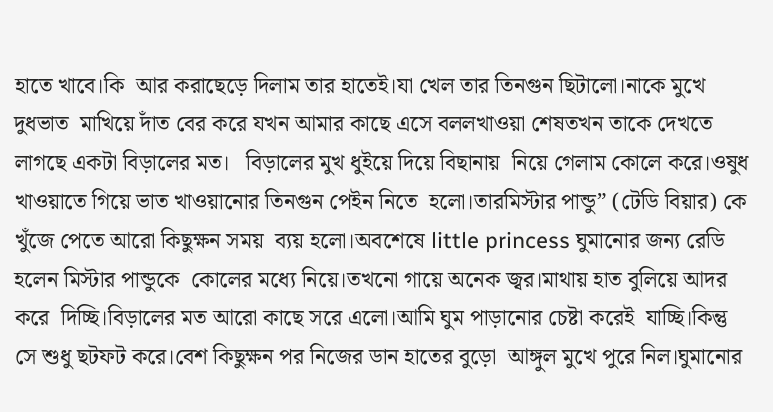হাতে খাবে।কি  আর করাছেড়ে দিলাম তার হাতেই।যা খেল তার তিনগুন ছিটালো।নাকে মুখে দুধভাত  মাখিয়ে দাঁত বের করে যখন আমার কাছে এসে বললখাওয়া শেষতখন তাকে দেখতে  লাগছে একটা বিড়ালের মত।   বিড়ালের মুখ ধুইয়ে দিয়ে বিছানায়  নিয়ে গেলাম কোলে করে।ওষুধ খাওয়াতে গিয়ে ভাত খাওয়ানোর তিনগুন পেইন নিতে  হলো।তারমিস্টার পান্ডু” (টেডি বিয়ার) কে খুঁজে পেতে আরো কিছুক্ষন সময়  ব্যয় হলো।অবশেষে little princess ঘুমানোর জন্য রেডি হলেন মিস্টার পান্ডুকে  কোলের মধ্যে নিয়ে।তখনো গায়ে অনেক জ্বর।মাথায় হাত বুলিয়ে আদর করে  দিচ্ছি।বিড়ালের মত আরো কাছে সরে এলো।আমি ঘুম পাড়ানোর চেষ্টা করেই  যাচ্ছি।কিন্তু সে শুধু ছটফট করে।বেশ কিছুক্ষন পর নিজের ডান হাতের বুড়ো  আঙ্গুল মুখে পুরে নিল।ঘুমানোর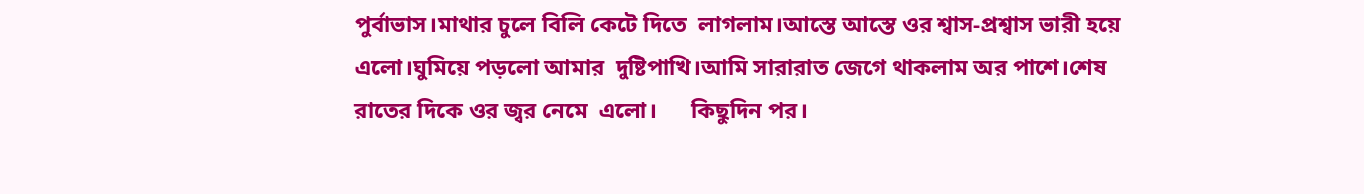পুর্বাভাস।মাথার চুলে বিলি কেটে দিতে  লাগলাম।আস্তে আস্তে ওর শ্বাস-প্রশ্বাস ভারী হয়ে এলো।ঘুমিয়ে পড়লো আমার  দুষ্টিপাখি।আমি সারারাত জেগে থাকলাম অর পাশে।শেষ রাতের দিকে ওর জ্বর নেমে  এলো।      কিছুদিন পর।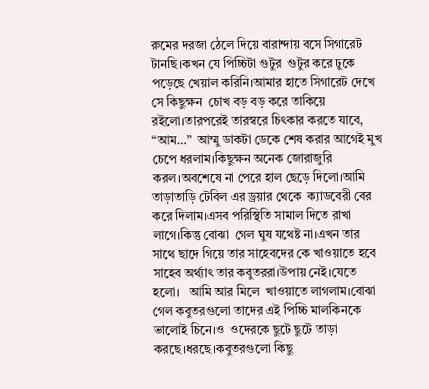রুমের দরজা ঠেলে দিয়ে বারান্দায় বসে সিগারেট টানছি।কখন যে পিচ্চিটা গুটুর  গুটুর করে ঢুকে পড়েছে খেয়াল করিনি।আমার হাতে সিগারেট দেখে সে কিছুক্ষন  চোখ বড় বড় করে তাকিয়ে রইলো।তারপরেই তারস্বরে চিৎকার করতে যাবে, “আম…”  আম্মু ডাকটা ডেকে শেষ করার আগেই মুখ চেপে ধরলাম।কিছুক্ষন অনেক জোরাজুরি  করল।অবশেষে না পেরে হাল ছেড়ে দিলো।আমি তাড়াতাড়ি টেবিল এর ড্রয়ার থেকে  ক্যাডবেরী বের করে দিলাম।এসব পরিস্থিতি সামাল দিতে রাখা লাগে।কিন্তু বোঝা  গেল ঘুষ যথেষ্ট না।এখন তার সাথে ছাদে গিয়ে তার সাহেবদের কে খাওয়াতে হবে   সাহেব অর্থ্যাৎ তার কবুতররা।উপায় নেই।যেতে হলো।   আমি আর মিলে  খাওয়াতে লাগলাম।বোঝা গেল কবুতরগুলো তাদের এই পিচ্চি মালকিনকে ভালোই চিনে।ও  ওদেরকে ছুটে ছুটে তাড়া করছে।ধরছে।কবুতরগুলো কিছু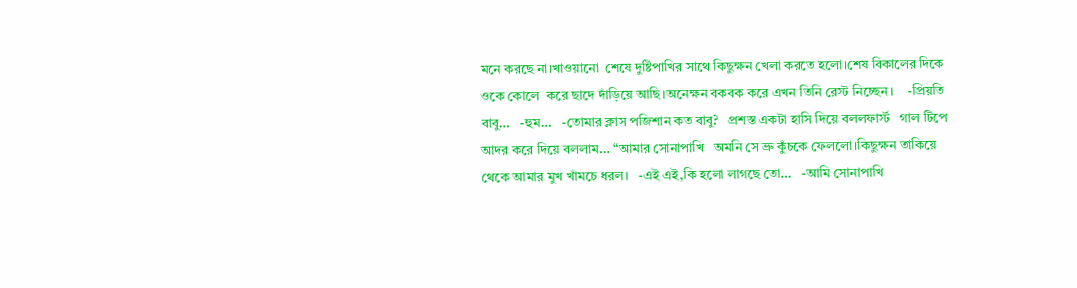মনে করছে না।খাওয়ানো  শেষে দুষ্টিপাখির সাথে কিছুক্ষন খেলা করতে হলো।শেষ বিকালের দিকে ওকে কোলে  করে ছাদে দাঁড়িয়ে আছি।অনেক্ষন বকবক করে এখন তিনি রেস্ট নিচ্ছেন।    -প্রিয়তি বাবু…   -হুম…   -তোমার ক্লাস পজিশান কত বাবু?   প্রশস্ত একটা হাসি দিয়ে বললফার্স্ট   গাল টিপে আদর করে দিয়ে বললাম… “আমার সোনাপাখি   অমনি সে ভ্রু কুঁচকে ফেললো।কিছুক্ষন তাকিয়ে থেকে আমার মুখ খাঁমচে ধরল।   -এই এই,কি হলো লাগছে তো…   -আমি সোনাপাখি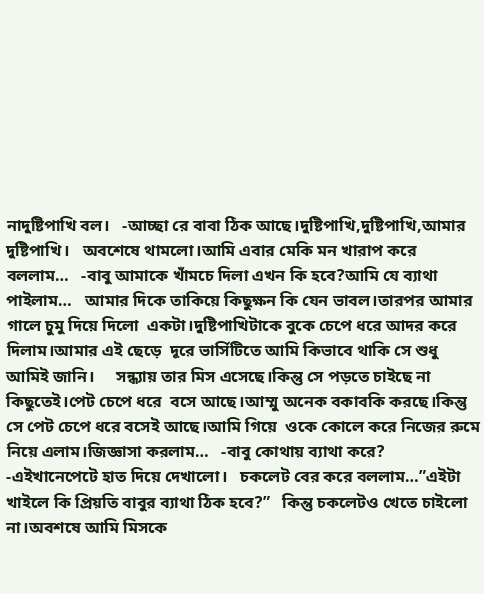নাদুষ্টিপাখি বল।   -আচ্ছা রে বাবা ঠিক আছে।দুষ্টিপাখি,দুষ্টিপাখি,আমার দুষ্টিপাখি।   অবশেষে থামলো।আমি এবার মেকি মন খারাপ করে বললাম…   -বাবু আমাকে খাঁমচে দিলা এখন কি হবে?আমি যে ব্যাথা পাইলাম…   আমার দিকে তাকিয়ে কিছুক্ষন কি যেন ভাবল।তারপর আমার গালে চুমু দিয়ে দিলো  একটা।দুষ্টিপাখিটাকে বুকে চেপে ধরে আদর করে দিলাম।আমার এই ছেড়ে  দূরে ভার্সিটিতে আমি কিভাবে থাকি সে শুধু আমিই জানি।     সন্ধ্যায় তার মিস এসেছে।কিন্তু সে পড়তে চাইছে না কিছুতেই।পেট চেপে ধরে  বসে আছে।আম্মু অনেক বকাবকি করছে।কিন্তু সে পেট চেপে ধরে বসেই আছে।আমি গিয়ে  ওকে কোলে করে নিজের রুমে নিয়ে এলাম।জিজ্ঞাসা করলাম…   -বাবু কোথায় ব্যাথা করে?   -এইখানেপেটে হাত দিয়ে দেখালো।   চকলেট বের করে বললাম…”এইটা খাইলে কি প্রিয়তি বাবুর ব্যাথা ঠিক হবে?”   কিন্তু চকলেটও খেতে চাইলো না।অবশষে আমি মিসকে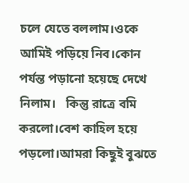চলে যেতে বললাম।ওকে আমিই পড়িয়ে নিব।কোন পর্যন্ত পড়ানো হয়েছে দেখে নিলাম।   কিন্তু রাত্রে বমি করলো।বেশ কাহিল হয়ে পড়লো।আমরা কিছুই বুঝতে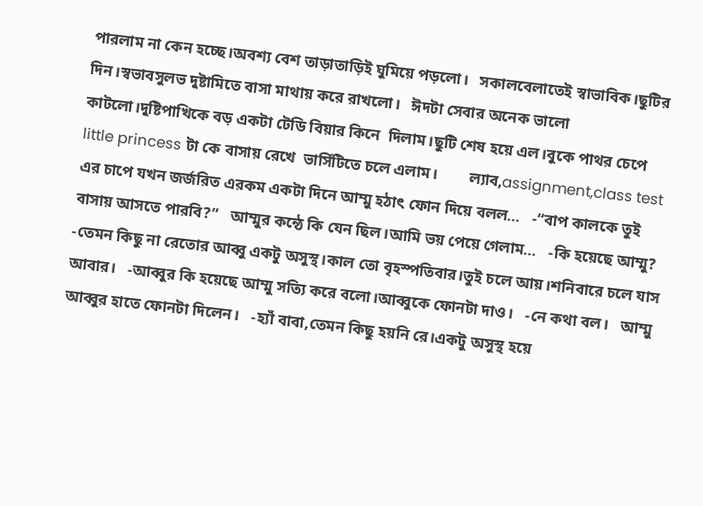পারলাম না কেন হচ্ছে।অবশ্য বেশ তাড়াতাড়িই ঘুমিয়ে পড়লো।   সকালবেলাতেই স্বাভাবিক।ছুটির দিন।স্বভাবসুলভ দুষ্টামিতে বাসা মাথায় করে রাখলো।   ঈদটা সেবার অনেক ভালো কাটলো।দুষ্টিপাখিকে বড় একটা টেডি বিয়ার কিনে  দিলাম।ছুটি শেষ হয়ে এল।বুকে পাথর চেপে little princess টা কে বাসায় রেখে  ভার্সিটিতে চলে এলাম।        ল্যাব,assignment,class test এর চাপে যখন জর্জরিত এরকম একটা দিনে আম্মু হঠাৎ ফোন দিয়ে বলল…   -“বাপ কালকে তুই বাসায় আসতে পারবি?”   আম্মুর কন্ঠে কি যেন ছিল।আমি ভয় পেয়ে গেলাম…   -কি হয়েছে আম্মু?   -তেমন কিছু না রেতোর আব্বু একটু অসুস্থ।কাল তো বৃহস্পতিবার।তুই চলে আয়।শনিবারে চলে যাস আবার।   -আব্বুর কি হয়েছে আম্মু সত্যি করে বলো।আব্বুকে ফোনটা দাও।   -নে কথা বল।   আম্মু আব্বুর হাতে ফোনটা দিলেন।   -হ্যাঁ বাবা,তেমন কিছু হয়নি রে।একটু অসুস্থ হয়ে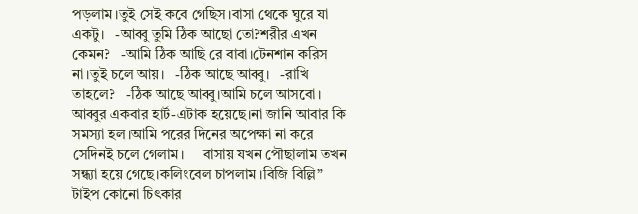পড়লাম।তুই সেই কবে গেছিস।বাসা থেকে ঘুরে যা একটু।   -আব্বু তুমি ঠিক আছো তো?শরীর এখন কেমন?   -আমি ঠিক আছি রে বাবা।টেনশান করিস না।তুই চলে আয়।   -ঠিক আছে আব্বু।   -রাখি তাহলে?   -ঠিক আছে আব্বু।আমি চলে আসবো।    আব্বুর একবার হার্ট-এটাক হয়েছে।না জানি আবার কি সমস্যা হল।আমি পরের দিনের অপেক্ষা না করে সেদিনই চলে গেলাম।     বাসায় যখন পৌছালাম তখন সন্ধ্যা হয়ে গেছে।কলিংবেল চাপলাম।বিজি বিল্লি”  টাইপ কোনো চিৎকার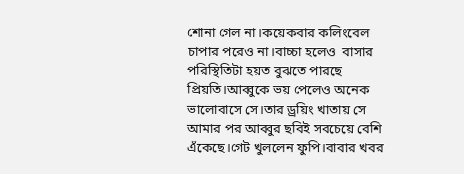শোনা গেল না।কয়েকবার কলিংবেল চাপার পরেও না।বাচ্চা হলেও  বাসার পরিস্থিতিটা হয়ত বুঝতে পারছে প্রিয়তি।আব্বুকে ভয় পেলেও অনেক  ভালোবাসে সে।তার ড্রয়িং খাতায় সে আমার পর আব্বুর ছবিই সবচেয়ে বেশি  এঁকেছে।গেট খুললেন ফুপি।বাবার খবর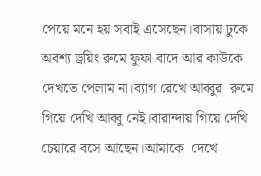পেয়ে মনে হয় সবাই এসেছেন।বাসায় ঢুকে  অবশ্য ড্রয়িং রুমে ফুফা বাদে আর কাউকে দেখতে পেলাম না।ব্যাগ রেখে আব্বুর  রুমে গিয়ে দেখি আব্বু নেই।বারান্দায় গিয়ে দেখি চেয়ারে বসে আছেন।আমাকে  দেখে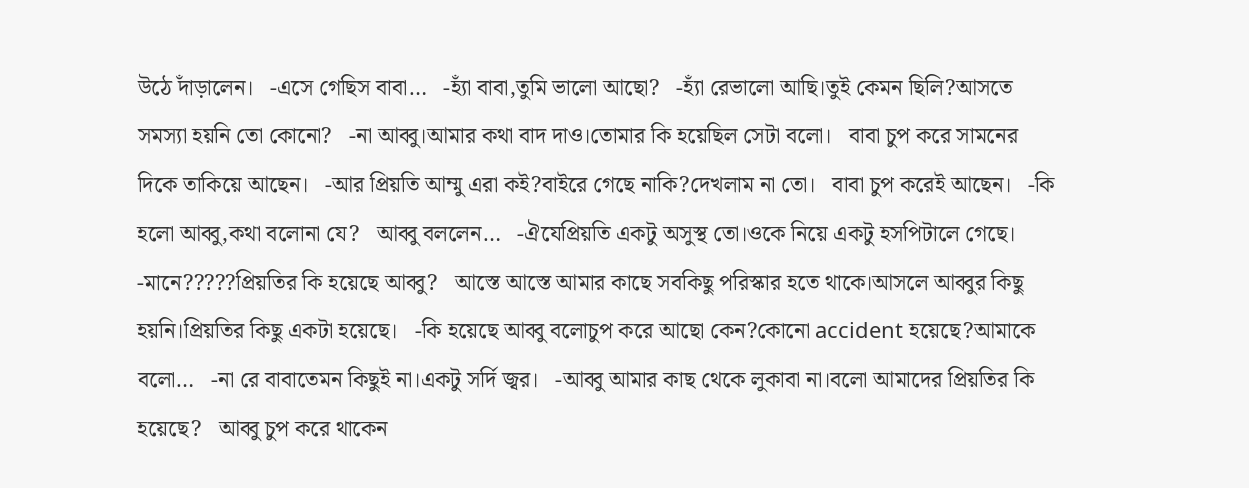উঠে দাঁড়ালেন।   -এসে গেছিস বাবা…   -হ্যাঁ বাবা,তুমি ভালো আছো?   -হ্যাঁ রেভালো আছি।তুই কেমন ছিলি?আসতে সমস্যা হয়নি তো কোনো?   -না আব্বু।আমার কথা বাদ দাও।তোমার কি হয়েছিল সেটা বলো।   বাবা চুপ করে সামনের দিকে তাকিয়ে আছেন।   -আর প্রিয়তি আম্মু এরা কই?বাইরে গেছে নাকি?দেখলাম না তো।   বাবা চুপ করেই আছেন।   -কি হলো আব্বু,কথা বলোনা যে?   আব্বু বললেন…   -ঐযেপ্রিয়তি একটু অসুস্থ তো।ওকে নিয়ে একটু হসপিটালে গেছে।   -মানে?????প্রিয়তির কি হয়েছে আব্বু?   আস্তে আস্তে আমার কাছে সবকিছু পরিস্কার হতে থাকে।আসলে আব্বুর কিছু হয়নি।প্রিয়তির কিছু একটা হয়েছে।   -কি হয়েছে আব্বু বলোচুপ করে আছো কেন?কোনো accident হয়েছে?আমাকে বলো…   -না রে বাবাতেমন কিছুই না।একটু সর্দি জ্বর।   -আব্বু আমার কাছ থেকে লুকাবা না।বলো আমাদের প্রিয়তির কি হয়েছে?   আব্বু চুপ করে থাকেন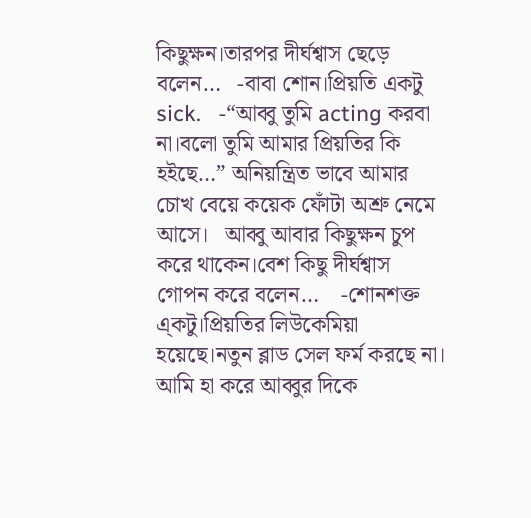কিছুক্ষন।তারপর দীর্ঘশ্বাস ছেড়ে বলেন…   -বাবা শোন।প্রিয়তি একটু sick.   -“আব্বু তুমি acting করবা না।বলো তুমি আমার প্রিয়তির কি হইছে…” অনিয়ন্ত্রিত ভাবে আমার চোখ বেয়ে কয়েক ফোঁটা অশ্রু নেমে আসে।   আব্বু আবার কিছুক্ষন চুপ করে থাকেন।বেশ কিছু দীর্ঘশ্বাস গোপন করে বলেন…    -শোনশক্ত এ্কটু।প্রিয়তির লিউকেমিয়া হয়েছে।নতুন ব্লাড সেল ফর্ম করছে না।   আমি হা করে আব্বুর দিকে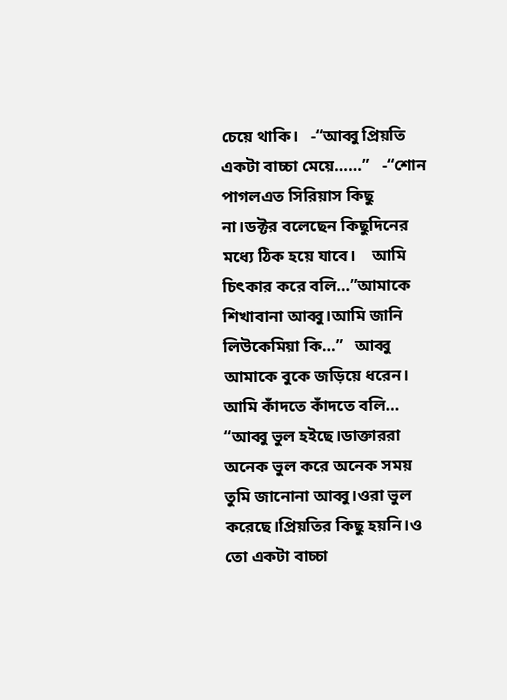চেয়ে থাকি।   -“আব্বু প্রিয়তি একটা বাচ্চা মেয়ে……”   -“শোন পাগলএত সিরিয়াস কিছু না।ডক্টর বলেছেন কিছুদিনের মধ্যে ঠিক হয়ে যাবে।    আমি চিৎকার করে বলি…”আমাকে শিখাবানা আব্বু।আমি জানি লিউকেমিয়া কি…”   আব্বু আমাকে বুকে জড়িয়ে ধরেন।   আমি কাঁদতে কাঁদতে বলি… “আব্বু ভুল হইছে।ডাক্তাররা অনেক ভুল করে অনেক সময়  তুমি জানোনা আব্বু।ওরা ভুল করেছে।প্রিয়তির কিছু হয়নি।ও তো একটা বাচ্চা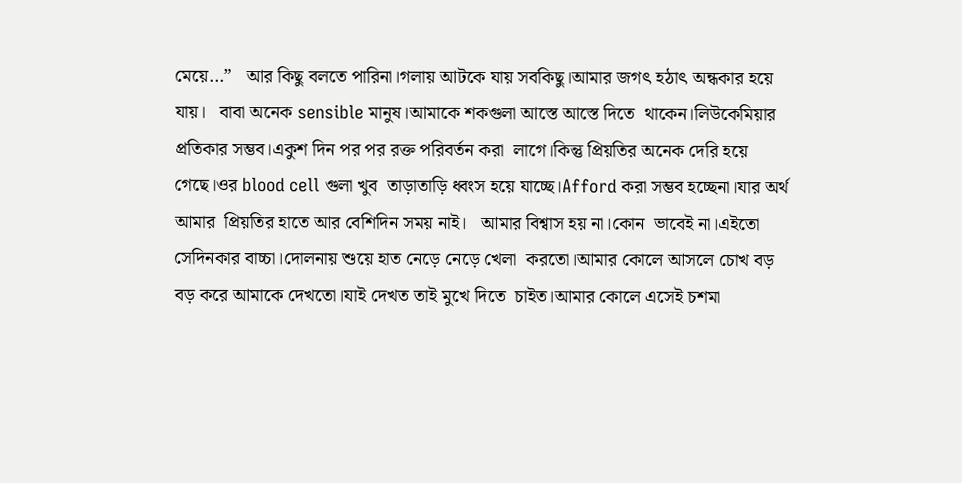মেয়ে…”   আর কিছু বলতে পারিনা।গলায় আটকে যায় সবকিছু।আমার জগৎ হঠাৎ অন্ধকার হয়ে যায়।   বাবা অনেক sensible মানুষ।আমাকে শকগুলা আস্তে আস্তে দিতে  থাকেন।লিউকেমিয়ার প্রতিকার সম্ভব।একুশ দিন পর পর রক্ত পরিবর্তন করা  লাগে।কিন্তু প্রিয়তির অনেক দেরি হয়ে গেছে।ওর blood cell গুলা খুব  তাড়াতাড়ি ধ্বংস হয়ে যাচ্ছে।Afford করা সম্ভব হচ্ছেনা।যার অর্থ আমার  প্রিয়তির হাতে আর বেশিদিন সময় নাই।   আমার বিশ্বাস হয় না।কোন  ভাবেই না।এইতো সেদিনকার বাচ্চা।দোলনায় শুয়ে হাত নেড়ে নেড়ে খেলা  করতো।আমার কোলে আসলে চোখ বড় বড় করে আমাকে দেখতো।যাই দেখত তাই মুখে দিতে  চাইত।আমার কোলে এসেই চশমা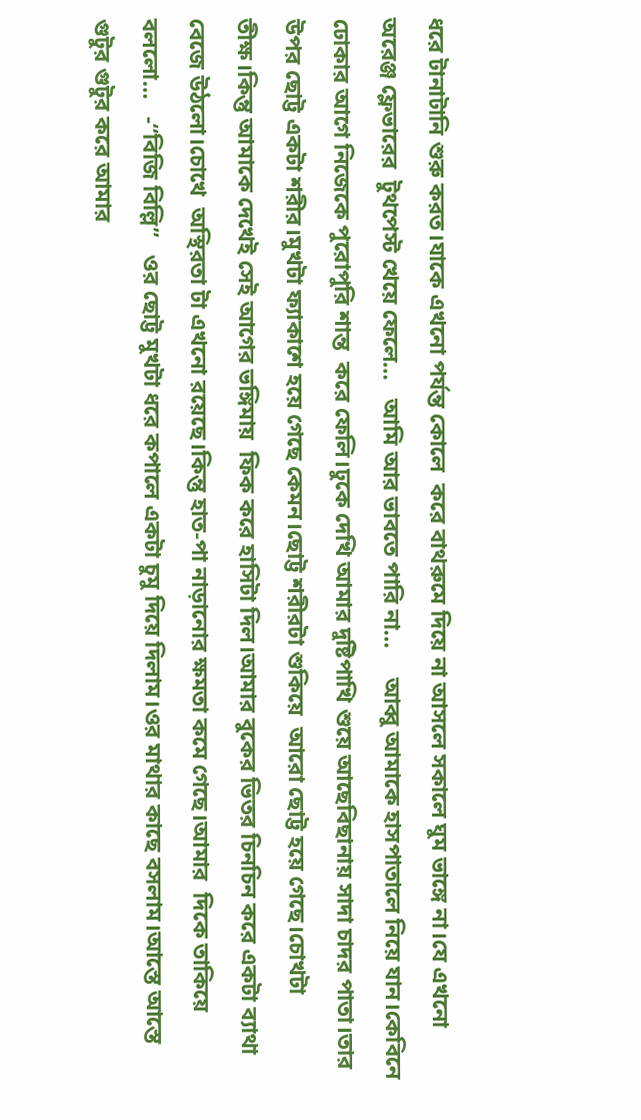ধরে টানাটানি শুরু করত।যাকে এখনো পর্যন্ত কোলে  করে বাথরুমে দিয়ে না আসলে সকালে ঘুম ভাঙ্গে না।যে এখনো অরেঞ্জ ফ্লেভারের  টুথপেস্ট খেয়ে ফেলে…   আমি আর ভাবতে পারি না…     আব্বু আমাকে হাসপাতালে নিয়ে যান।কেবিনে ঢোকার আগে নিজেকে পুরোপুরি শান্ত  করে ফেলি।ঢুকে দেখি আমার দুষ্টিপাখি শুয়ে আছেবিছানায় সাদা চাদর পাতা।তার  উপর ছোট্ট একটা শরীর।মুখটা ফ্যাকাশে হয়ে গেছে কেমন।ছোট্ট শরীরটা শুকিয়ে  আরো ছোট্ট হয়ে গেছে।চোখটা তীক্ষ।কিন্তু আমাকে দেখেই সেই আগের ভঙ্গিমায়  ফিক করে হাসিটা দিল।আমার বুকের ভিতর চিনচিন করে একটা ব্যাথা বেজে উঠলো।চোখে  অস্থিরতা টা এখনো রয়েছে।কিন্তু হাত-পা নাড়ানোর ক্ষমতা কমে গেছে।আমার  দিকে তাকিয়ে বললো…   -“বিজি বিল্লি”   ওর ছোট্ট মুখটা ধরে কপালে একটা চুমু দিয়ে দিলাম।ওর মাথার কাছে বসলাম।আস্তে আস্তে গুটুর গুটুর করে আমার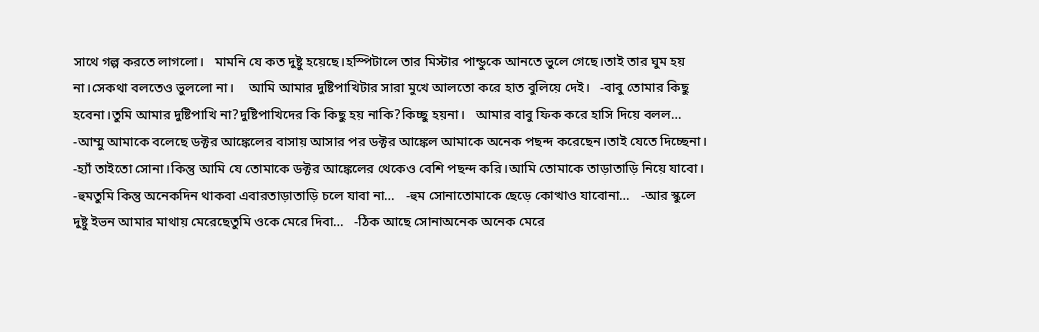সাথে গল্প করতে লাগলো।   মামনি যে কত দুষ্টু হয়েছে।হস্পিটালে তার মিস্টার পান্ডুকে আনতে ভুলে গেছে।তাই তার ঘুম হয় না।সেকথা বলতেও ভুললো না।    আমি আমার দুষ্টিপাখিটার সারা মুখে আলতো করে হাত বুলিয়ে দেই।   -বাবু তোমার কিছু হবেনা।তুমি আমার দুষ্টিপাখি না?দুষ্টিপাখিদের কি কিছু হয় নাকি?কিচ্ছু হয়না।   আমার বাবু ফিক করে হাসি দিয়ে বলল…   -আম্মু আমাকে বলেছে ডক্টর আঙ্কেলের বাসায় আসার পর ডক্টর আঙ্কেল আমাকে অনেক পছন্দ করেছেন।তাই যেতে দিচ্ছেনা।   -হ্যাঁ তাইতো সোনা।কিন্তু আমি যে তোমাকে ডক্টর আঙ্কেলের থেকেও বেশি পছন্দ করি।আমি তোমাকে তাড়াতাড়ি নিয়ে যাবো।   -হুমতুমি কিন্তু অনেকদিন থাকবা এবারতাড়াতাড়ি চলে যাবা না…   -হুম সোনাতোমাকে ছেড়ে কোত্থাও যাবোনা…   -আর স্কুলে দুষ্টু ইভন আমার মাথায় মেরেছেতুমি ওকে মেরে দিবা…   -ঠিক আছে সোনাঅনেক অনেক মেরে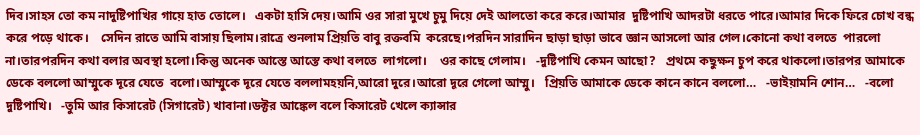দিব।সাহস তো কম নাদুষ্টিপাখির গায়ে হাত তোলে।   একটা হাসি দেয়।আমি ওর সারা মুখে চুমু দিয়ে দেই আলতো করে করে।আমার  দুষ্টিপাখি আদরটা ধরতে পারে।আমার দিকে ফিরে চোখ বন্ধ করে পড়ে থাকে।    সেদিন রাতে আমি বাসায় ছিলাম।রাত্রে শুনলাম প্রিয়তি বাবু রক্তবমি  করেছে।পরদিন সারাদিন ছাড়া ছাড়া ভাবে জ্ঞান আসলো আর গেল।কোনো কথা বলতে  পারলো না।তারপরদিন কথা বলার অবস্থা হলো।কিন্তু অনেক আস্তে আস্তে কথা বলতে  লাগলো।    ওর কাছে গেলাম।   -দুষ্টিপাখি কেমন আছো?   প্রথমে কছুক্ষন চুপ করে থাকলো।তারপর আমাকে ডেকে বললো আম্মুকে দূরে যেতে  বলো।আম্মুকে দূরে যেতে বললামহয়নি,আরো দুরে।আরো দূরে গেলো আম্মু।   প্রিয়তি আমাকে ডেকে কানে কানে বললো…   -ভাইয়ামনি শোন…   -বলো দুষ্টিপাখি।   -তুমি আর কিসারেট (সিগারেট) খাবানা।ডক্টর আঙ্কেল বলে কিসারেট খেলে ক্যান্সার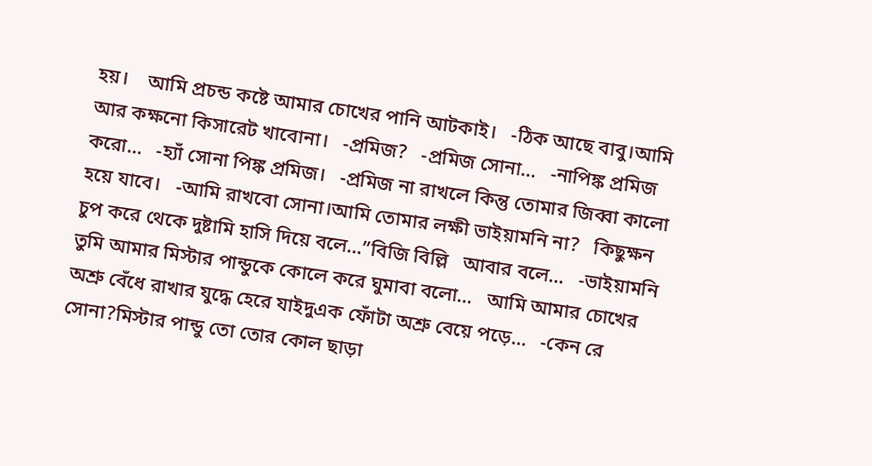হয়।    আমি প্রচন্ড কষ্টে আমার চোখের পানি আটকাই।   -ঠিক আছে বাবু।আমি আর কক্ষনো কিসারেট খাবোনা।   -প্রমিজ?   -প্রমিজ সোনা…   -নাপিঙ্ক প্রমিজ করো…   -হ্যাঁ সোনা পিঙ্ক প্রমিজ।   -প্রমিজ না রাখলে কিন্তু তোমার জিব্বা কালো হয়ে যাবে।   -আমি রাখবো সোনা।আমি তোমার লক্ষী ভাইয়ামনি না?   কিছুক্ষন চুপ করে থেকে দুষ্টামি হাসি দিয়ে বলে…”বিজি বিল্লি   আবার বলে…   -ভাইয়ামনি তুমি আমার মিস্টার পান্ডুকে কোলে করে ঘুমাবা বলো…   আমি আমার চোখের অশ্রু বেঁধে রাখার যুদ্ধে হেরে যাইদুএক ফোঁটা অশ্রু বেয়ে পড়ে…   -কেন রে সোনা?মিস্টার পান্ডু তো তোর কোল ছাড়া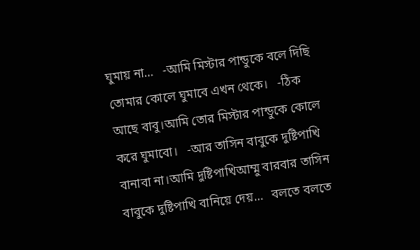ঘুমায় না…   -আমি মিস্টার পান্ডুকে বলে দিছি তোমার কোলে ঘুমাবে এখন থেকে।   -ঠিক আছে বাবু।আমি তোর মিস্টার পান্ডুকে কোলে করে ঘুমাবো।   -আর তাসিন বাবুকে দুষ্টিপাখি বানাবা না।আমি দুষ্টিপাখিআম্মু বারবার তাসিন বাবুকে দুষ্টিপাখি বানিয়ে দেয়…   বলতে বলতে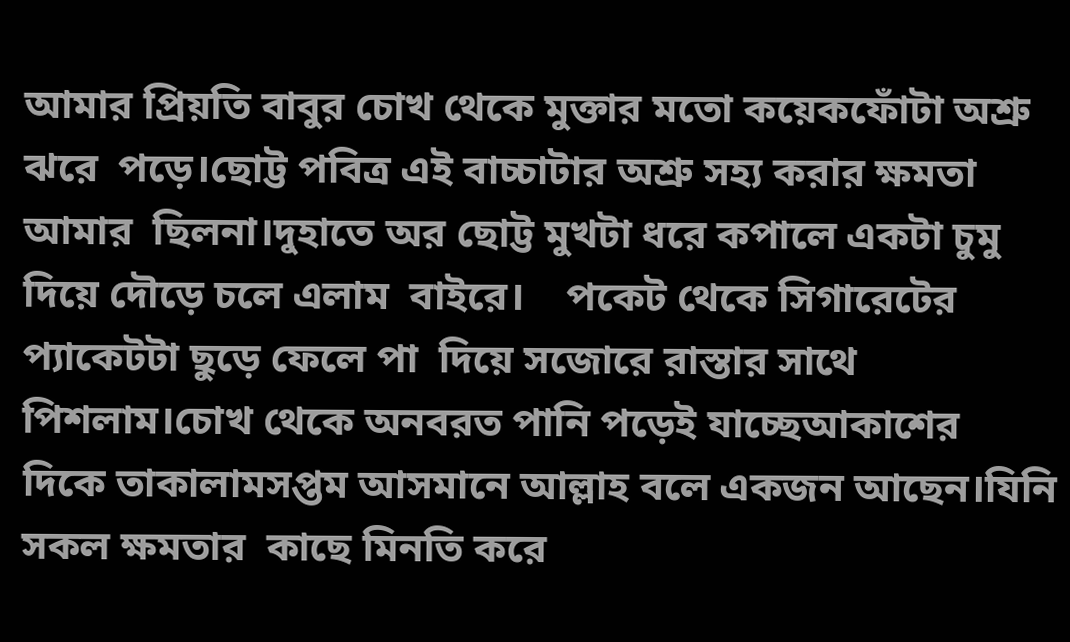আমার প্রিয়তি বাবুর চোখ থেকে মুক্তার মতো কয়েকফোঁটা অশ্রু ঝরে  পড়ে।ছোট্ট পবিত্র এই বাচ্চাটার অশ্রু সহ্য করার ক্ষমতা আমার  ছিলনা।দুহাতে অর ছোট্ট মুখটা ধরে কপালে একটা চুমু দিয়ে দৌড়ে চলে এলাম  বাইরে।    পকেট থেকে সিগারেটের প্যাকেটটা ছুড়ে ফেলে পা  দিয়ে সজোরে রাস্তার সাথে পিশলাম।চোখ থেকে অনবরত পানি পড়েই যাচ্ছেআকাশের  দিকে তাকালামসপ্তম আসমানে আল্লাহ বলে একজন আছেন।যিনি সকল ক্ষমতার  কাছে মিনতি করে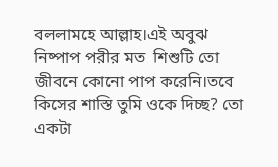বললামহে আল্লাহ।এই অবুঝ নিষ্পাপ পরীর মত  শিশুটি তো জীবনে কোনো পাপ করেনি।তবে কিসের শাস্তি তুমি ওকে দিচ্ছ? তো একটা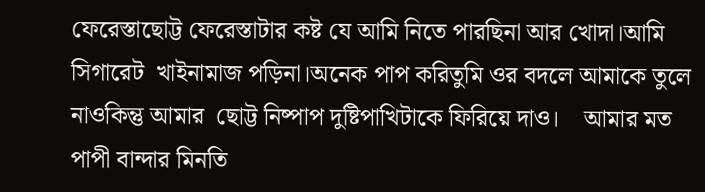ফেরেস্তাছোট্ট ফেরেস্তাটার কষ্ট যে আমি নিতে পারছিনা আর খোদা।আমি সিগারেট  খাইনামাজ পড়িনা।অনেক পাপ করিতুমি ওর বদলে আমাকে তুলে নাওকিন্তু আমার  ছোট্ট নিষ্পাপ দুষ্টিপাখিটাকে ফিরিয়ে দাও।    আমার মত  পাপী বান্দার মিনতি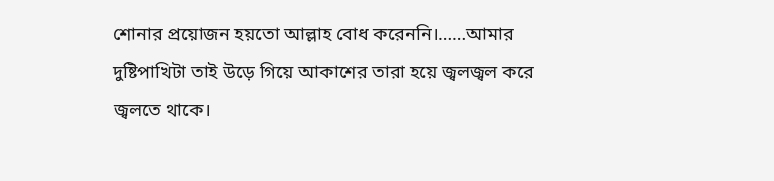শোনার প্রয়োজন হয়তো আল্লাহ বোধ করেননি।……আমার  দুষ্টিপাখিটা তাই উড়ে গিয়ে আকাশের তারা হয়ে জ্বলজ্বল করে জ্বলতে থাকে।